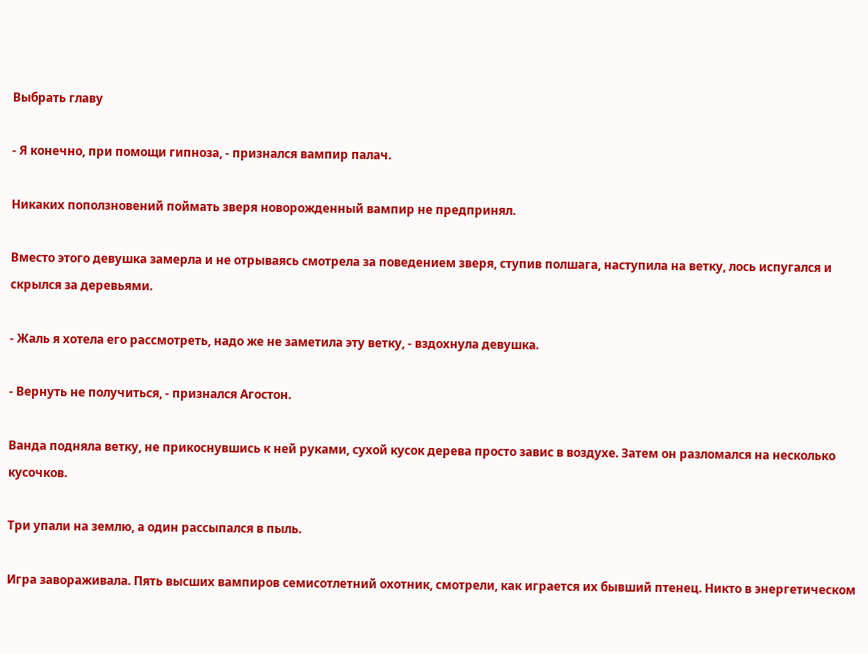Выбрать главу

- Я конечно, при помощи гипноза, - признался вампир палач.

Никаких поползновений поймать зверя новорожденный вампир не предпринял.

Вместо этого девушка замерла и не отрываясь смотрела за поведением зверя, ступив полшага, наступила на ветку, лось испугался и скрылся за деревьями.

- Жаль я хотела его рассмотреть, надо же не заметила эту ветку, - вздохнула девушка.

- Вернуть не получиться, - признался Агостон.

Ванда подняла ветку, не прикоснувшись к ней руками, сухой кусок дерева просто завис в воздухе. Затем он разломался на несколько кусочков.

Три упали на землю, а один рассыпался в пыль.

Игра завораживала. Пять высших вампиров семисотлетний охотник, смотрели, как играется их бывший птенец. Никто в энергетическом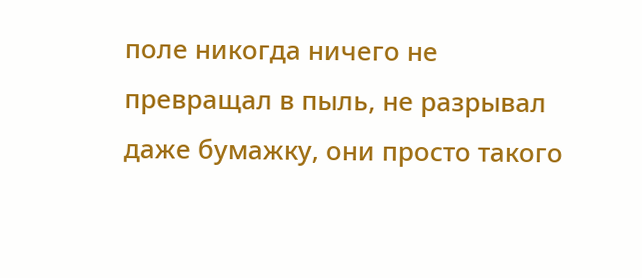поле никогда ничего не превращал в пыль, не разрывал даже бумажку, они просто такого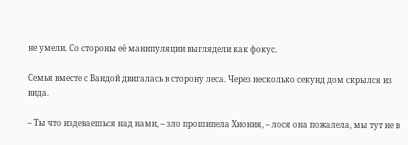не умели. Со стороны её манипуляции выглядели как фокус.

Семья вместе с Вандой двигалась в сторону леса. Через несколько секунд дом скрылся из вида.

– Ты что издеваешься над нами, – зло прошипела Хиония, – лося она пожалела, мы тут не в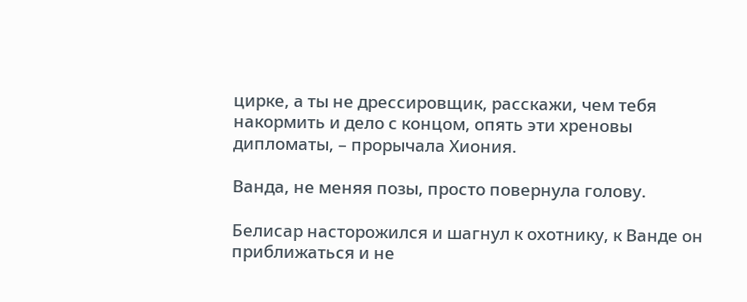цирке, а ты не дрессировщик, расскажи, чем тебя накормить и дело с концом, опять эти хреновы дипломаты, – прорычала Хиония.

Ванда, не меняя позы, просто повернула голову.

Белисар насторожился и шагнул к охотнику, к Ванде он приближаться и не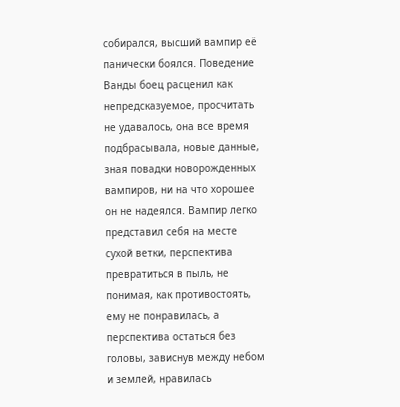собирался, высший вампир её панически боялся. Поведение Ванды боец расценил как непредсказуемое, просчитать не удавалось, она все время подбрасывала, новые данные, зная повадки новорожденных вампиров, ни на что хорошее он не надеялся. Вампир легко представил себя на месте сухой ветки, перспектива превратиться в пыль, не понимая, как противостоять, ему не понравилась, а перспектива остаться без головы, зависнув между небом и землей, нравилась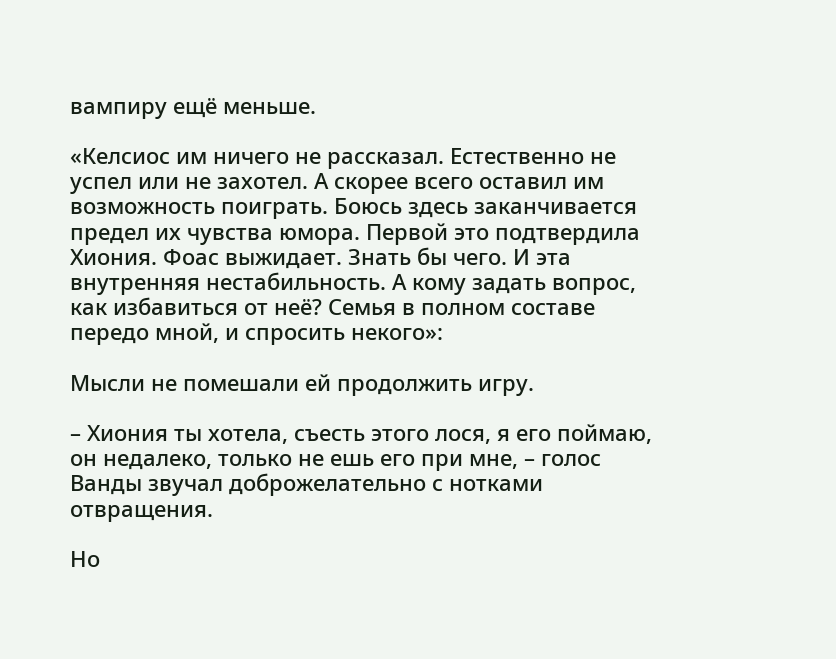вампиру ещё меньше.

«Келсиос им ничего не рассказал. Естественно не успел или не захотел. А скорее всего оставил им возможность поиграть. Боюсь здесь заканчивается предел их чувства юмора. Первой это подтвердила Хиония. Фоас выжидает. Знать бы чего. И эта внутренняя нестабильность. А кому задать вопрос, как избавиться от неё? Семья в полном составе передо мной, и спросить некого»:

Мысли не помешали ей продолжить игру.

– Хиония ты хотела, съесть этого лося, я его поймаю, он недалеко, только не ешь его при мне, – голос Ванды звучал доброжелательно с нотками отвращения.

Но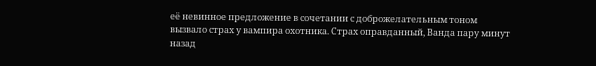её невинное предложение в сочетании с доброжелательным тоном вызвало страх у вампира охотника. Страх оправданный, Ванда пару минут назад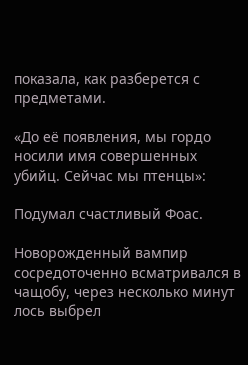показала, как разберется с предметами.

«До её появления, мы гордо носили имя совершенных убийц. Сейчас мы птенцы»:

Подумал счастливый Фоас.

Новорожденный вампир сосредоточенно всматривался в чащобу, через несколько минут лось выбрел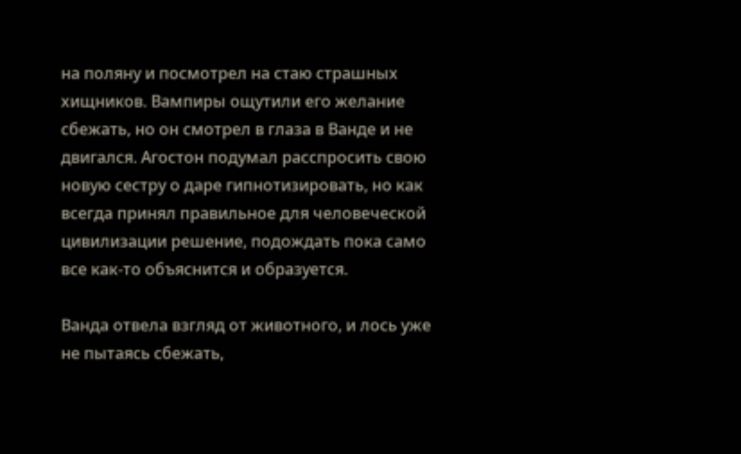на поляну и посмотрел на стаю страшных хищников. Вампиры ощутили его желание сбежать, но он смотрел в глаза в Ванде и не двигался. Агостон подумал расспросить свою новую сестру о даре гипнотизировать, но как всегда принял правильное для человеческой цивилизации решение, подождать пока само все как-то объяснится и образуется.

Ванда отвела взгляд от животного, и лось уже не пытаясь сбежать,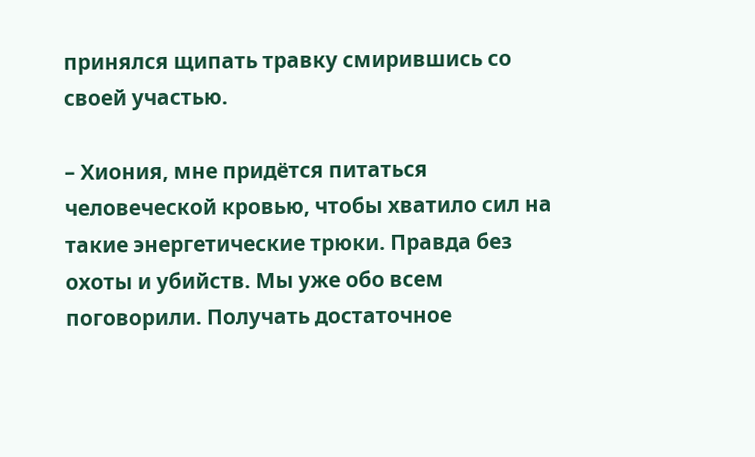принялся щипать травку смирившись со своей участью.

– Хиония, мне придётся питаться человеческой кровью, чтобы хватило сил на такие энергетические трюки. Правда без охоты и убийств. Мы уже обо всем поговорили. Получать достаточное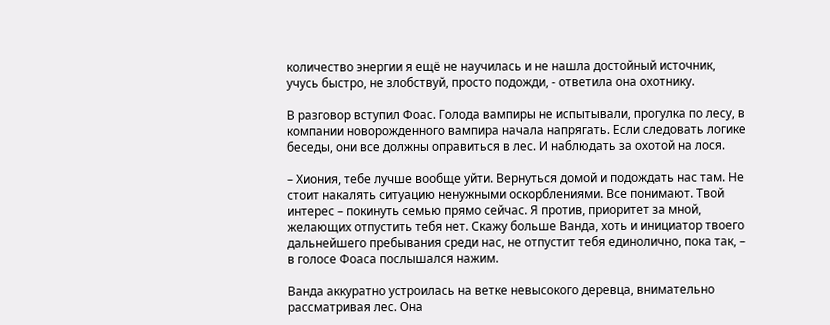количество энергии я ещё не научилась и не нашла достойный источник, учусь быстро, не злобствуй, просто подожди, - ответила она охотнику.

В разговор вступил Фоас. Голода вампиры не испытывали, прогулка по лесу, в компании новорожденного вампира начала напрягать. Если следовать логике беседы, они все должны оправиться в лес. И наблюдать за охотой на лося.

– Хиония, тебе лучше вообще уйти. Вернуться домой и подождать нас там. Не стоит накалять ситуацию ненужными оскорблениями. Все понимают. Твой интерес – покинуть семью прямо сейчас. Я против, приоритет за мной, желающих отпустить тебя нет. Скажу больше Ванда, хоть и инициатор твоего дальнейшего пребывания среди нас, не отпустит тебя единолично, пока так, – в голосе Фоаса послышался нажим.

Ванда аккуратно устроилась на ветке невысокого деревца, внимательно рассматривая лес. Она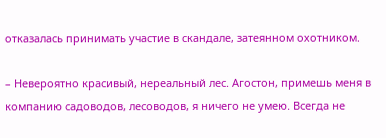отказалась принимать участие в скандале, затеянном охотником.

– Невероятно красивый, нереальный лес. Агостон, примешь меня в компанию садоводов, лесоводов, я ничего не умею. Всегда не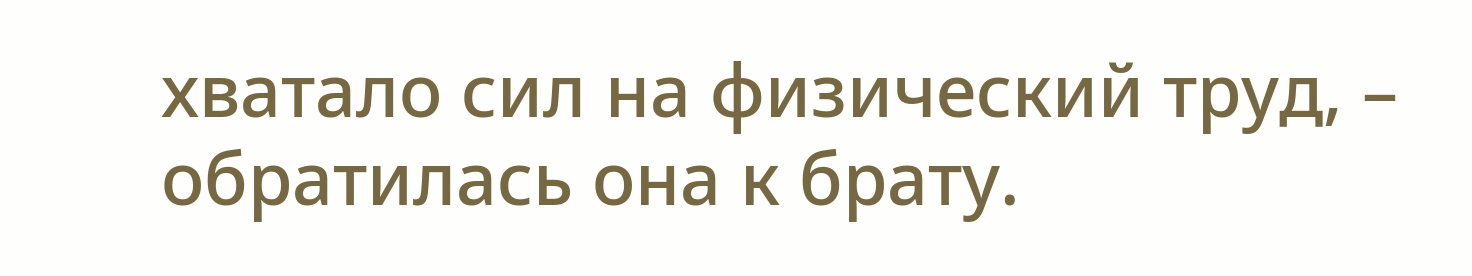хватало сил на физический труд, – обратилась она к брату.